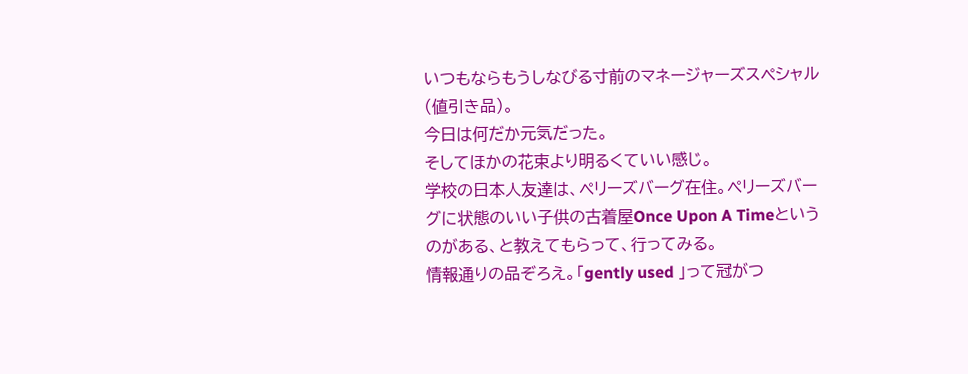いつもならもうしなびる寸前のマネージャーズスペシャル(値引き品)。
今日は何だか元気だった。
そしてほかの花束より明るくていい感じ。
学校の日本人友達は、ペリーズバーグ在住。ペリーズバーグに状態のいい子供の古着屋Once Upon A Timeというのがある、と教えてもらって、行ってみる。
情報通りの品ぞろえ。「gently used 」って冠がつ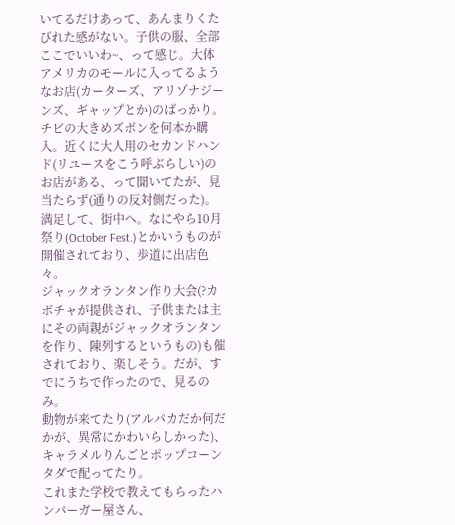いてるだけあって、あんまりくたびれた感がない。子供の服、全部ここでいいわ~、って感じ。大体アメリカのモールに入ってるようなお店(カーターズ、アリゾナジーンズ、ギャップとか)のばっかり。チビの大きめズボンを何本か購入。近くに大人用のセカンドハンド(リユースをこう呼ぶらしい)のお店がある、って聞いてたが、見当たらず(通りの反対側だった)。
満足して、街中へ。なにやら10月祭り(October Fest.)とかいうものが開催されており、歩道に出店色々。
ジャックオランタン作り大会(?カボチャが提供され、子供または主にその両親がジャックオランタンを作り、陳列するというもの)も催されており、楽しそう。だが、すでにうちで作ったので、見るのみ。
動物が来てたり(アルパカだか何だかが、異常にかわいらしかった)、キャラメルりんごとポップコーンタダで配ってたり。
これまた学校で教えてもらったハンバーガー屋さん、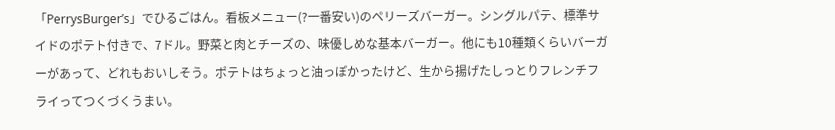「PerrysBurger’s」でひるごはん。看板メニュー(?一番安い)のペリーズバーガー。シングルパテ、標準サイドのポテト付きで、7ドル。野菜と肉とチーズの、味優しめな基本バーガー。他にも10種類くらいバーガーがあって、どれもおいしそう。ポテトはちょっと油っぽかったけど、生から揚げたしっとりフレンチフライってつくづくうまい。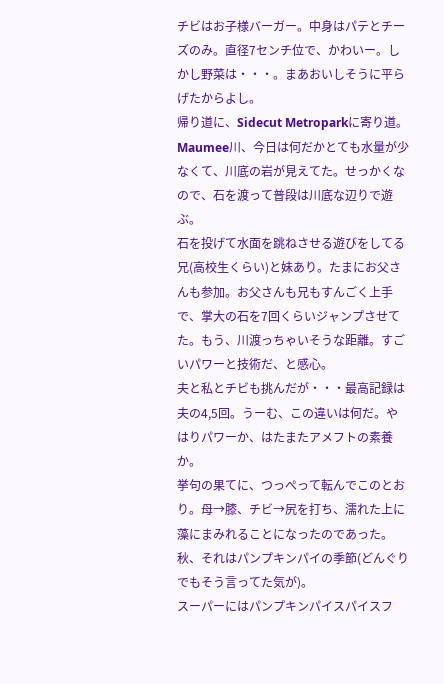チビはお子様バーガー。中身はパテとチーズのみ。直径7センチ位で、かわいー。しかし野菜は・・・。まあおいしそうに平らげたからよし。
帰り道に、Sidecut Metroparkに寄り道。Maumee川、今日は何だかとても水量が少なくて、川底の岩が見えてた。せっかくなので、石を渡って普段は川底な辺りで遊ぶ。
石を投げて水面を跳ねさせる遊びをしてる兄(高校生くらい)と妹あり。たまにお父さんも参加。お父さんも兄もすんごく上手で、掌大の石を7回くらいジャンプさせてた。もう、川渡っちゃいそうな距離。すごいパワーと技術だ、と感心。
夫と私とチビも挑んだが・・・最高記録は夫の4,5回。うーむ、この違いは何だ。やはりパワーか、はたまたアメフトの素養か。
挙句の果てに、つっぺって転んでこのとおり。母→膝、チビ→尻を打ち、濡れた上に藻にまみれることになったのであった。
秋、それはパンプキンパイの季節(どんぐりでもそう言ってた気が)。
スーパーにはパンプキンパイスパイスフ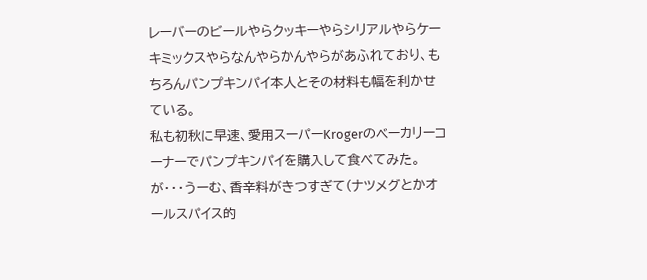レーバーのビールやらクッキーやらシリアルやらケーキミックスやらなんやらかんやらがあふれており、もちろんパンプキンパイ本人とその材料も幅を利かせている。
私も初秋に早速、愛用スーパーKrogerのベーカリーコーナーでパンプキンパイを購入して食べてみた。が・・・うーむ、香辛料がきつすぎて(ナツメグとかオールスパイス的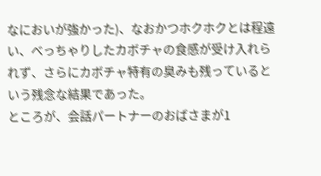なにおいが強かった)、なおかつホクホクとは程遠い、べっちゃりしたカボチャの食感が受け入れられず、さらにカボチャ特有の臭みも残っているという残念な結果であった。
ところが、会話パートナーのおばさまが1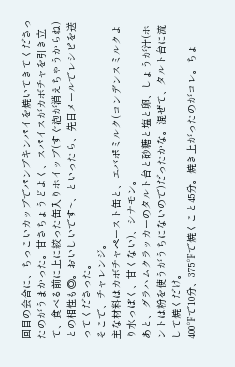回目の会合に、ちっこいカップでパンプキンパイを焼いてきてくださったのがうまかった。甘さちょうどよく、スパイスがカボチャを引き立て、食べる前に上に絞った缶入りホイップ(すぐ泡が消えちゃうからね)との相性も◎。おいしいです~、といったら、先日メールでレシピを送ってくださった。
そこで、チャレンジ。
主な材料はカボチャペースト缶と、エバポミルク(コンデンスミルクより水っぽく、甘くない)、シナモン。
あと、グラハムクラッカーのタルト台と砂糖と塩と卵、しょうが汁(ホントは粉を使うがうちにないので)だったかな。混ぜて、タルト台に流して焼くだけ。
400℉で10分、375℉で焼くこと45分。焼き上がったのがコレ。ちょ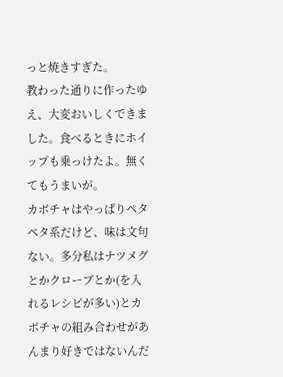っと焼きすぎた。
教わった通りに作ったゆえ、大変おいしくできました。食べるときにホイップも乗っけたよ。無くてもうまいが。
カボチャはやっぱりペタペタ系だけど、味は文句ない。多分私はナツメグとかクローブとか(を入れるレシピが多い)とカボチャの組み合わせがあんまり好きではないんだ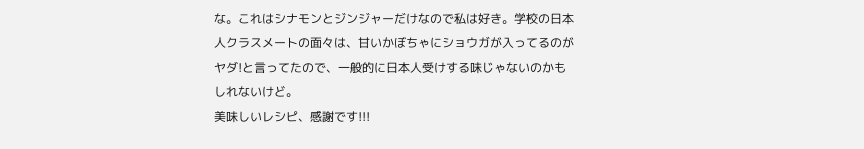な。これはシナモンとジンジャーだけなので私は好き。学校の日本人クラスメートの面々は、甘いかぼちゃにショウガが入ってるのがヤダ!と言ってたので、一般的に日本人受けする味じゃないのかもしれないけど。
美味しいレシピ、感謝です!!!